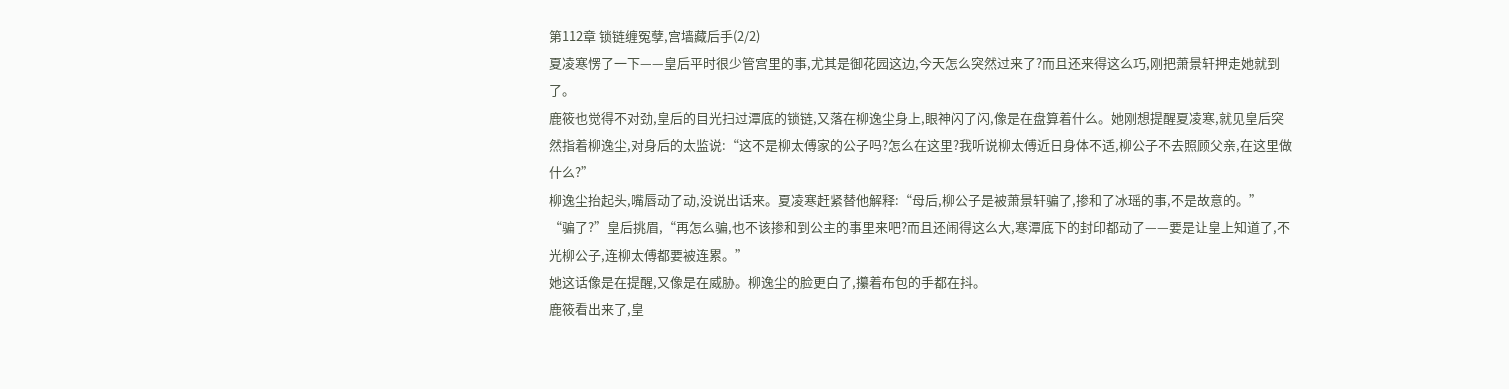第112章 锁链缠冤孽,宫墙藏后手(2/2)
夏凌寒愣了一下——皇后平时很少管宫里的事,尤其是御花园这边,今天怎么突然过来了?而且还来得这么巧,刚把萧景轩押走她就到了。
鹿筱也觉得不对劲,皇后的目光扫过潭底的锁链,又落在柳逸尘身上,眼神闪了闪,像是在盘算着什么。她刚想提醒夏凌寒,就见皇后突然指着柳逸尘,对身后的太监说:“这不是柳太傅家的公子吗?怎么在这里?我听说柳太傅近日身体不适,柳公子不去照顾父亲,在这里做什么?”
柳逸尘抬起头,嘴唇动了动,没说出话来。夏凌寒赶紧替他解释:“母后,柳公子是被萧景轩骗了,掺和了冰瑶的事,不是故意的。”
“骗了?”皇后挑眉,“再怎么骗,也不该掺和到公主的事里来吧?而且还闹得这么大,寒潭底下的封印都动了——要是让皇上知道了,不光柳公子,连柳太傅都要被连累。”
她这话像是在提醒,又像是在威胁。柳逸尘的脸更白了,攥着布包的手都在抖。
鹿筱看出来了,皇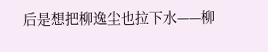后是想把柳逸尘也拉下水——柳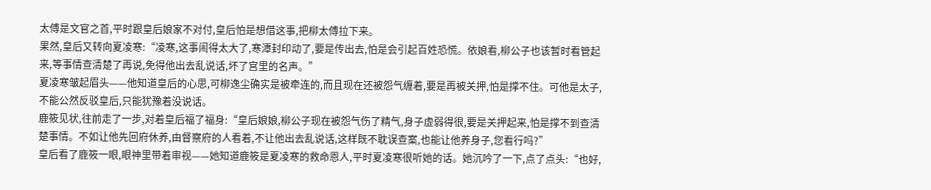太傅是文官之首,平时跟皇后娘家不对付,皇后怕是想借这事,把柳太傅拉下来。
果然,皇后又转向夏凌寒:“凌寒,这事闹得太大了,寒潭封印动了,要是传出去,怕是会引起百姓恐慌。依娘看,柳公子也该暂时看管起来,等事情查清楚了再说,免得他出去乱说话,坏了宫里的名声。”
夏凌寒皱起眉头——他知道皇后的心思,可柳逸尘确实是被牵连的,而且现在还被怨气缠着,要是再被关押,怕是撑不住。可他是太子,不能公然反驳皇后,只能犹豫着没说话。
鹿筱见状,往前走了一步,对着皇后福了福身:“皇后娘娘,柳公子现在被怨气伤了精气,身子虚弱得很,要是关押起来,怕是撑不到查清楚事情。不如让他先回府休养,由督察府的人看着,不让他出去乱说话,这样既不耽误查案,也能让他养身子,您看行吗?”
皇后看了鹿筱一眼,眼神里带着审视——她知道鹿筱是夏凌寒的救命恩人,平时夏凌寒很听她的话。她沉吟了一下,点了点头:“也好,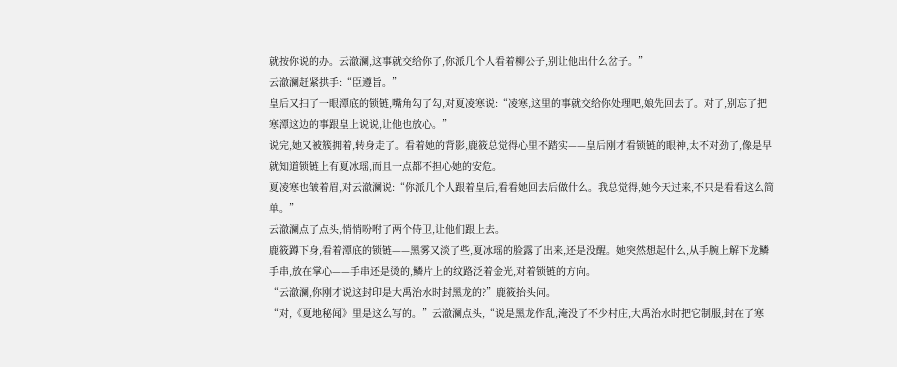就按你说的办。云澈澜,这事就交给你了,你派几个人看着柳公子,别让他出什么岔子。”
云澈澜赶紧拱手:“臣遵旨。”
皇后又扫了一眼潭底的锁链,嘴角勾了勾,对夏凌寒说:“凌寒,这里的事就交给你处理吧,娘先回去了。对了,别忘了把寒潭这边的事跟皇上说说,让他也放心。”
说完,她又被簇拥着,转身走了。看着她的背影,鹿筱总觉得心里不踏实——皇后刚才看锁链的眼神,太不对劲了,像是早就知道锁链上有夏冰瑶,而且一点都不担心她的安危。
夏凌寒也皱着眉,对云澈澜说:“你派几个人跟着皇后,看看她回去后做什么。我总觉得,她今天过来,不只是看看这么简单。”
云澈澜点了点头,悄悄吩咐了两个侍卫,让他们跟上去。
鹿筱蹲下身,看着潭底的锁链——黑雾又淡了些,夏冰瑶的脸露了出来,还是没醒。她突然想起什么,从手腕上解下龙鳞手串,放在掌心——手串还是烫的,鳞片上的纹路泛着金光,对着锁链的方向。
“云澈澜,你刚才说这封印是大禹治水时封黑龙的?”鹿筱抬头问。
“对,《夏地秘闻》里是这么写的。”云澈澜点头,“说是黑龙作乱,淹没了不少村庄,大禹治水时把它制服,封在了寒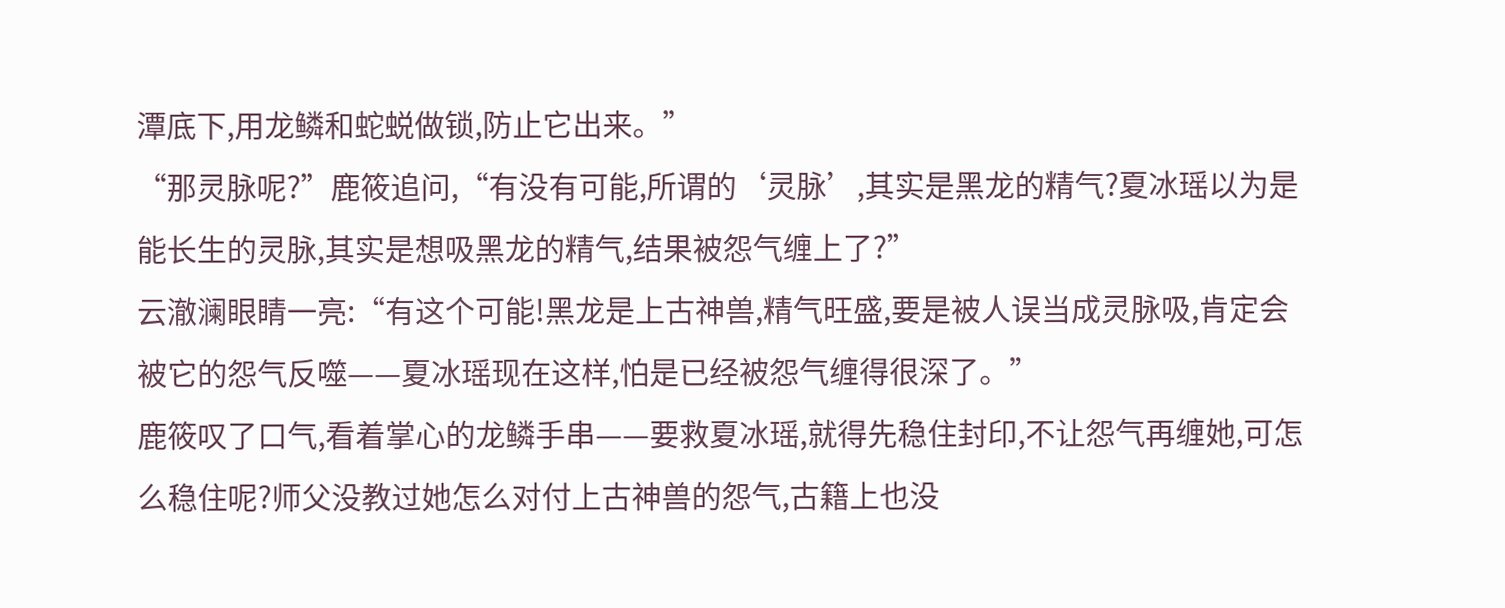潭底下,用龙鳞和蛇蜕做锁,防止它出来。”
“那灵脉呢?”鹿筱追问,“有没有可能,所谓的‘灵脉’,其实是黑龙的精气?夏冰瑶以为是能长生的灵脉,其实是想吸黑龙的精气,结果被怨气缠上了?”
云澈澜眼睛一亮:“有这个可能!黑龙是上古神兽,精气旺盛,要是被人误当成灵脉吸,肯定会被它的怨气反噬——夏冰瑶现在这样,怕是已经被怨气缠得很深了。”
鹿筱叹了口气,看着掌心的龙鳞手串——要救夏冰瑶,就得先稳住封印,不让怨气再缠她,可怎么稳住呢?师父没教过她怎么对付上古神兽的怨气,古籍上也没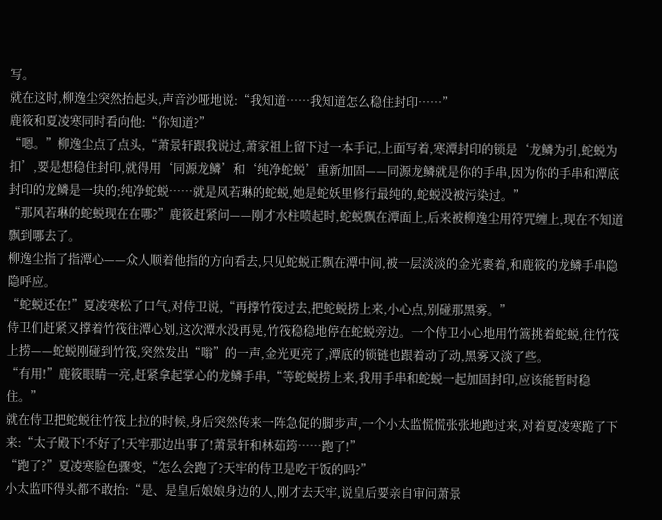写。
就在这时,柳逸尘突然抬起头,声音沙哑地说:“我知道……我知道怎么稳住封印……”
鹿筱和夏凌寒同时看向他:“你知道?”
“嗯。”柳逸尘点了点头,“萧景轩跟我说过,萧家祖上留下过一本手记,上面写着,寒潭封印的锁是‘龙鳞为引,蛇蜕为扣’,要是想稳住封印,就得用‘同源龙鳞’和‘纯净蛇蜕’重新加固——同源龙鳞就是你的手串,因为你的手串和潭底封印的龙鳞是一块的;纯净蛇蜕……就是风若琳的蛇蜕,她是蛇妖里修行最纯的,蛇蜕没被污染过。”
“那风若琳的蛇蜕现在在哪?”鹿筱赶紧问——刚才水柱喷起时,蛇蜕飘在潭面上,后来被柳逸尘用符咒缠上,现在不知道飘到哪去了。
柳逸尘指了指潭心——众人顺着他指的方向看去,只见蛇蜕正飘在潭中间,被一层淡淡的金光裹着,和鹿筱的龙鳞手串隐隐呼应。
“蛇蜕还在!”夏凌寒松了口气,对侍卫说,“再撑竹筏过去,把蛇蜕捞上来,小心点,别碰那黑雾。”
侍卫们赶紧又撑着竹筏往潭心划,这次潭水没再晃,竹筏稳稳地停在蛇蜕旁边。一个侍卫小心地用竹篙挑着蛇蜕,往竹筏上捞——蛇蜕刚碰到竹筏,突然发出“嗡”的一声,金光更亮了,潭底的锁链也跟着动了动,黑雾又淡了些。
“有用!”鹿筱眼睛一亮,赶紧拿起掌心的龙鳞手串,“等蛇蜕捞上来,我用手串和蛇蜕一起加固封印,应该能暂时稳住。”
就在侍卫把蛇蜕往竹筏上拉的时候,身后突然传来一阵急促的脚步声,一个小太监慌慌张张地跑过来,对着夏凌寒跪了下来:“太子殿下!不好了!天牢那边出事了!萧景轩和林茹筠……跑了!”
“跑了?”夏凌寒脸色骤变,“怎么会跑了?天牢的侍卫是吃干饭的吗?”
小太监吓得头都不敢抬:“是、是皇后娘娘身边的人,刚才去天牢,说皇后要亲自审问萧景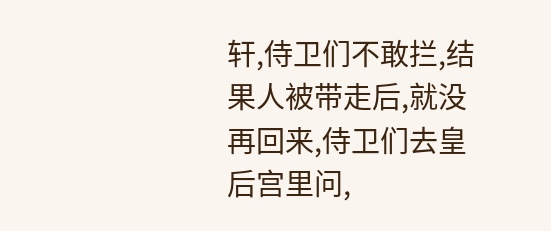轩,侍卫们不敢拦,结果人被带走后,就没再回来,侍卫们去皇后宫里问,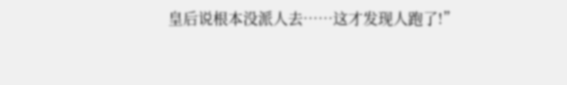皇后说根本没派人去……这才发现人跑了!”